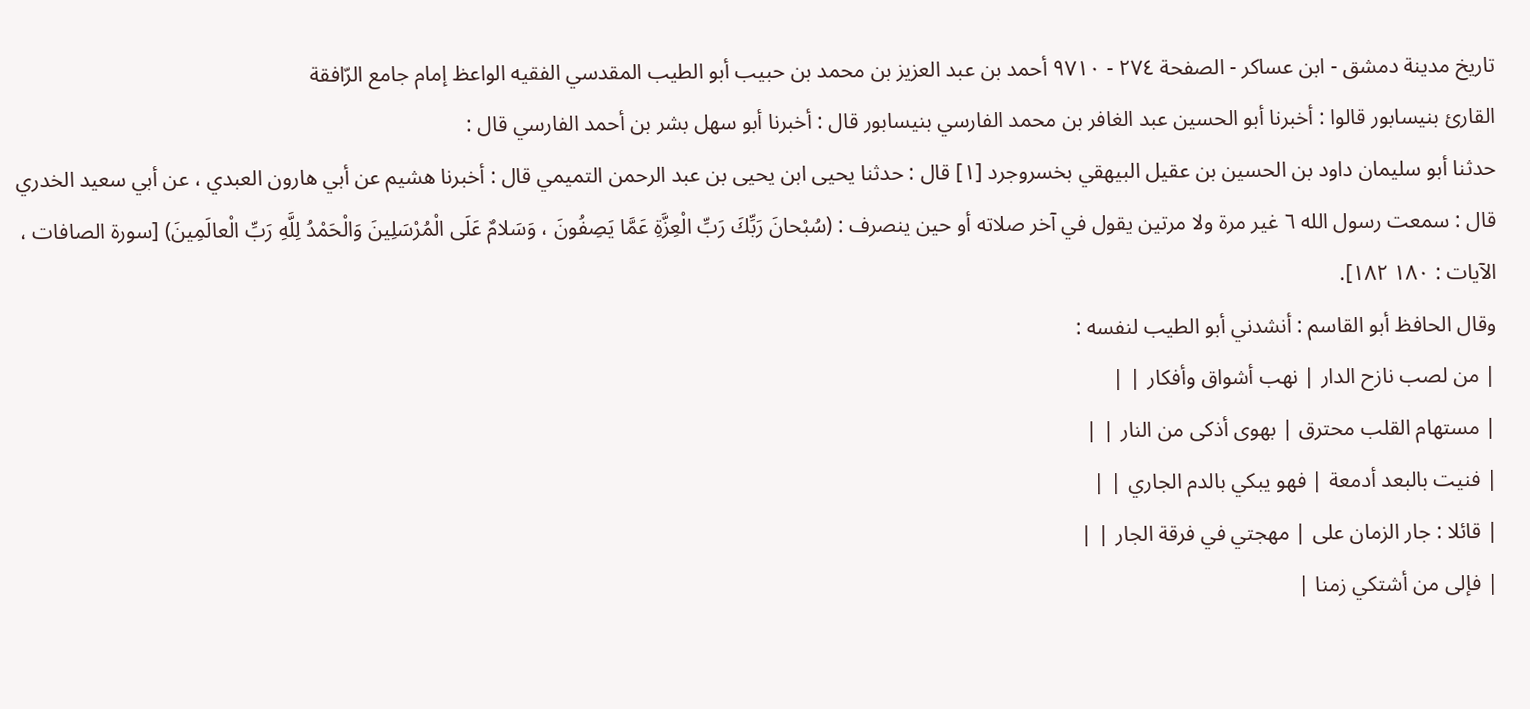تاريخ مدينة دمشق - ابن عساكر - الصفحة ٢٧٤ - ٩٧١٠ أحمد بن عبد العزيز بن محمد بن حبيب أبو الطيب المقدسي الفقيه الواعظ إمام جامع الرّافقة
القارئ بنيسابور قالوا : أخبرنا أبو الحسين عبد الغافر بن محمد الفارسي بنيسابور قال : أخبرنا أبو سهل بشر بن أحمد الفارسي قال :
حدثنا أبو سليمان داود بن الحسين بن عقيل البيهقي بخسروجرد [١] قال : حدثنا يحيى ابن يحيى بن عبد الرحمن التميمي قال : أخبرنا هشيم عن أبي هارون العبدي ، عن أبي سعيد الخدري قال : سمعت رسول الله ٦ غير مرة ولا مرتين يقول في آخر صلاته أو حين ينصرف : (سُبْحانَ رَبِّكَ رَبِّ الْعِزَّةِ عَمَّا يَصِفُونَ ، وَسَلامٌ عَلَى الْمُرْسَلِينَ وَالْحَمْدُ لِلَّهِ رَبِّ الْعالَمِينَ) [سورة الصافات ، الآيات : ١٨٠ ١٨٢].
وقال الحافظ أبو القاسم : أنشدني أبو الطيب لنفسه :
| من لصب نازح الدار | نهب أشواق وأفكار | |
| مستهام القلب محترق | بهوى أذكى من النار | |
| فنيت بالبعد أدمعة | فهو يبكي بالدم الجاري | |
| قائلا : جار الزمان على | مهجتي في فرقة الجار | |
| فإلى من أشتكي زمنا |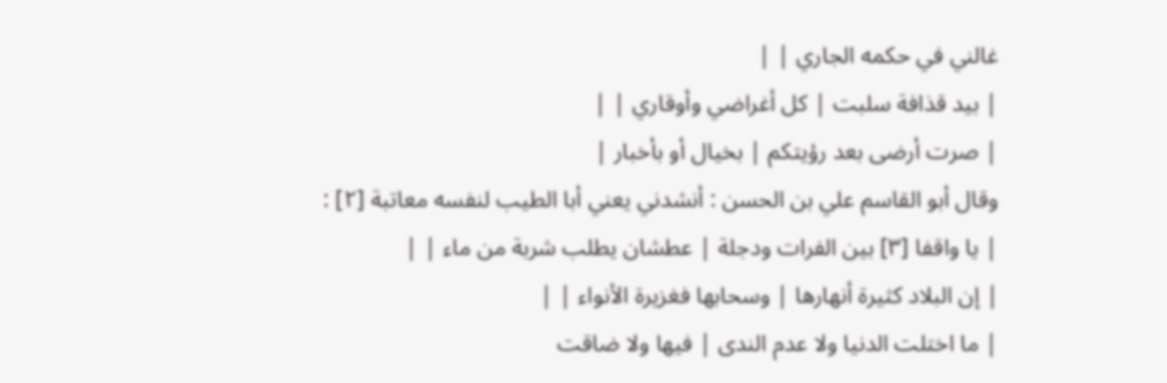غالني في حكمه الجاري | |
| بيد قذافة سلبت | كل أغراضي وأوقاري | |
| صرت أرضى بعد رؤيتكم | بخيال أو بأخبار |
وقال أبو القاسم علي بن الحسن : أنشدني يعني أبا الطيب لنفسه معاتبة [٢] :
| يا واقفا [٣] بين الفرات ودجلة | عطشان يطلب شربة من ماء | |
| إن البلاد كثيرة أنهارها | وسحابها فغزيرة الأنواء | |
| ما اختلت الدنيا ولا عدم الندى | فيها ولا ضاقت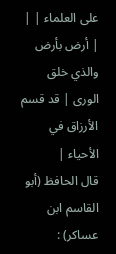على العلماء | |
| أرض بأرض والذي خلق الورى | قد قسم الأرزاق في الأحياء |
قال الحافظ (أبو القاسم ابن عساكر) :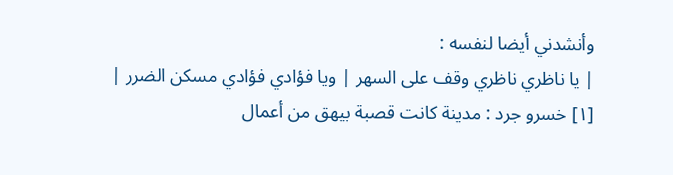وأنشدني أيضا لنفسه :
| يا ناظري ناظري وقف على السهر | ويا فؤادي فؤادي مسكن الضرر |
[١] خسرو جرد : مدينة كانت قصبة بيهق من أعمال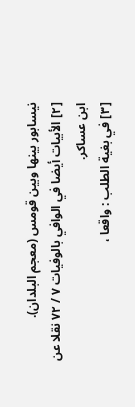نيسابور بينها وبين قومس (معجم البلدان).
[٢] الأبيات أيضا في الوافي بالوفيات ٧ / ٧٢ نقلا عن ابن عساكر.
[٣] في بغية الطلب : واقعا ،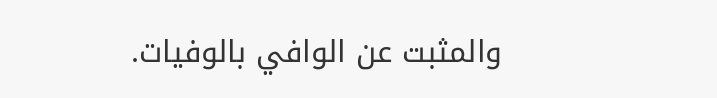والمثبت عن الوافي بالوفيات.